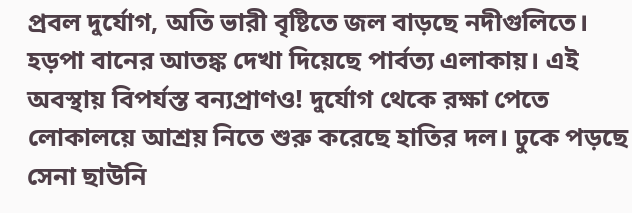প্রবল দুর্যোগ, অতি ভারী বৃষ্টিতে জল বাড়ছে নদীগুলিতে। হড়পা বানের আতঙ্ক দেখা দিয়েছে পার্বত্য এলাকায়। এই অবস্থায় বিপর্যস্ত বন্যপ্রাণও! দুর্যোগ থেকে রক্ষা পেতে লোকালয়ে আশ্রয় নিতে শুরু করেছে হাতির দল। ঢুকে পড়ছে সেনা ছাউনি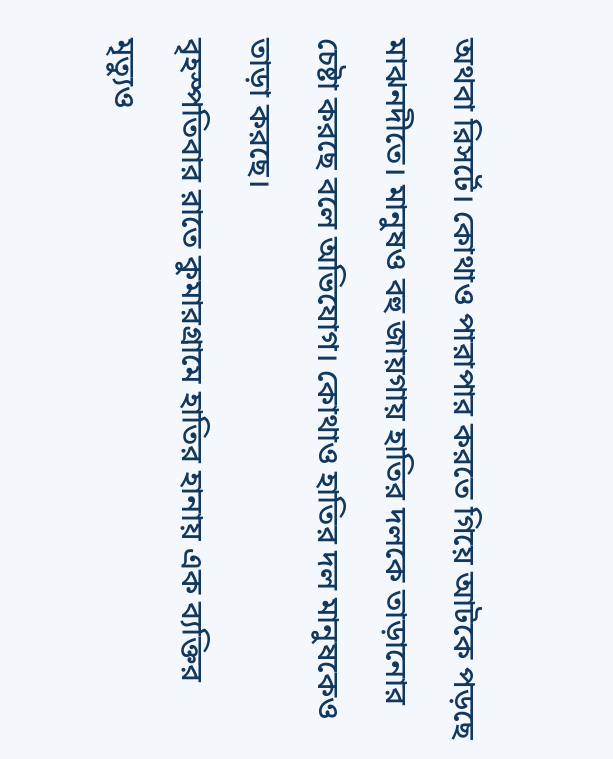অথবা রিসর্টে। কোথাও পারাপার করতে গিয়ে আটকে পড়ছে মাঝনদীতে। মানুষও বহু জায়গায় হাতির দলকে তাড়ানোর চেষ্টা করছে বলে অভিযোগ। কোথাও হাতির দল মানুষকেও তাড়া করছে।
বৃহস্পতিবার রাতে কুমারগ্রামে হাতির হানায় এক ব্যক্তির মৃত্যুও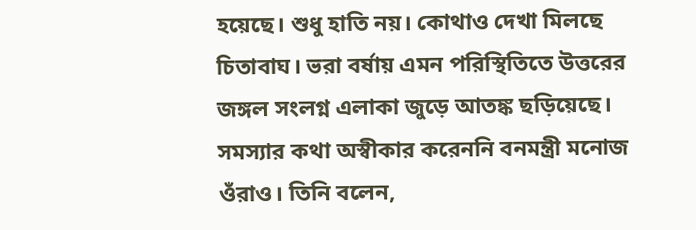হয়েছে। শুধু হাতি নয়। কোথাও দেখা মিলছে চিতাবাঘ। ভরা বর্ষায় এমন পরিস্থিতিতে উত্তরের জঙ্গল সংলগ্ন এলাকা জুড়ে আতঙ্ক ছড়িয়েছে। সমস্যার কথা অস্বীকার করেননি বনমন্ত্রী মনোজ ওঁরাও। তিনি বলেন,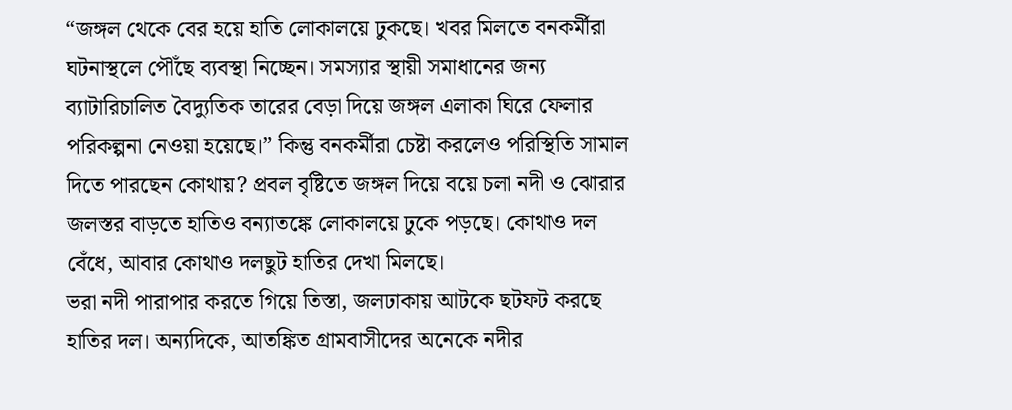“জঙ্গল থেকে বের হয়ে হাতি লোকালয়ে ঢুকছে। খবর মিলতে বনকর্মীরা ঘটনাস্থলে পৌঁছে ব্যবস্থা নিচ্ছেন। সমস্যার স্থায়ী সমাধানের জন্য ব্যাটারিচালিত বৈদ্যুতিক তারের বেড়া দিয়ে জঙ্গল এলাকা ঘিরে ফেলার পরিকল্পনা নেওয়া হয়েছে।” কিন্তু বনকর্মীরা চেষ্টা করলেও পরিস্থিতি সামাল দিতে পারছেন কোথায়? প্রবল বৃষ্টিতে জঙ্গল দিয়ে বয়ে চলা নদী ও ঝোরার জলস্তর বাড়তে হাতিও বন্যাতঙ্কে লোকালয়ে ঢুকে পড়ছে। কোথাও দল বেঁধে, আবার কোথাও দলছুট হাতির দেখা মিলছে।
ভরা নদী পারাপার করতে গিয়ে তিস্তা, জলঢাকায় আটকে ছটফট করছে হাতির দল। অন্যদিকে, আতঙ্কিত গ্রামবাসীদের অনেকে নদীর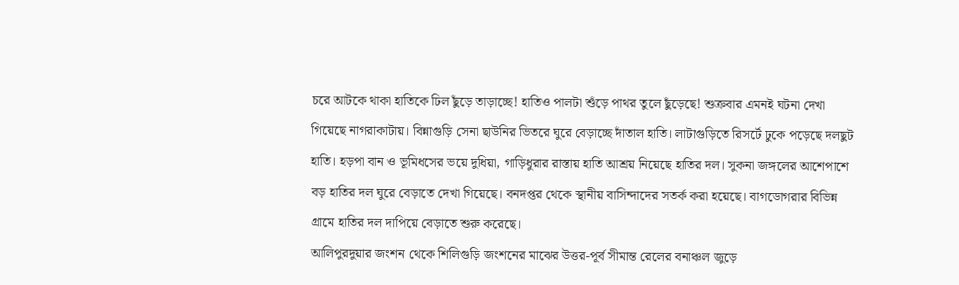চরে আটকে থাকা হাতিকে ঢিল ছুঁড়ে তাড়াচ্ছে! হাতিও পালটা শুঁড়ে পাথর তুলে ছুঁড়েছে! শুক্রবার এমনই ঘটনা দেখা গিয়েছে নাগরাকাটায়। বিন্নাগুড়ি সেনা ছাউনির ভিতরে ঘুরে বেড়াচ্ছে দাঁতাল হাতি। লাটাগুড়িতে রিসর্টে ঢুকে পড়েছে দলছুট হাতি। হড়পা বান ও ভূমিধসের ভয়ে দুধিয়া, গাড়িধুরার রাস্তায় হাতি আশ্রয় নিয়েছে হাতির দল। সুকনা জঙ্গলের আশেপাশে বড় হাতির দল ঘুরে বেড়াতে দেখা গিয়েছে। বনদপ্তর থেকে স্থানীয় বাসিন্দাদের সতর্ক করা হয়েছে। বাগডোগরার বিভিন্ন গ্রামে হাতির দল দাপিয়ে বেড়াতে শুরু করেছে।
আলিপুরদুয়ার জংশন থেকে শিলিগুড়ি জংশনের মাঝের উত্তর-পূর্ব সীমান্ত রেলের বনাঞ্চল জুড়ে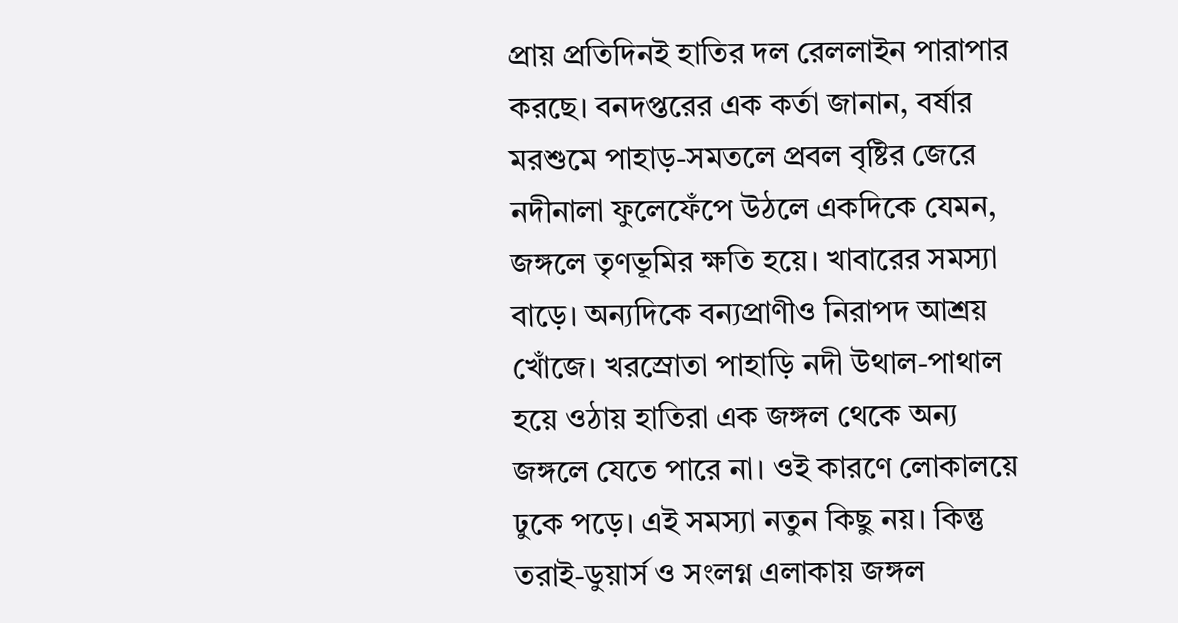প্রায় প্রতিদিনই হাতির দল রেললাইন পারাপার করছে। বনদপ্তরের এক কর্তা জানান, বর্ষার মরশুমে পাহাড়-সমতলে প্রবল বৃষ্টির জেরে নদীনালা ফুলেফেঁপে উঠলে একদিকে যেমন, জঙ্গলে তৃণভূমির ক্ষতি হয়ে। খাবারের সমস্যা বাড়ে। অন্যদিকে বন্যপ্রাণীও নিরাপদ আশ্রয় খোঁজে। খরস্রোতা পাহাড়ি নদী উথাল-পাথাল হয়ে ওঠায় হাতিরা এক জঙ্গল থেকে অন্য জঙ্গলে যেতে পারে না। ওই কারণে লোকালয়ে ঢুকে পড়ে। এই সমস্যা নতুন কিছু নয়। কিন্তু তরাই-ডুয়ার্স ও সংলগ্ন এলাকায় জঙ্গল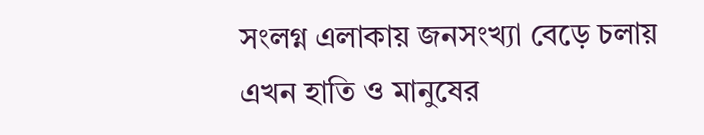সংলগ্ন এলাকায় জনসংখ্যা বেড়ে চলায় এখন হাতি ও মানুষের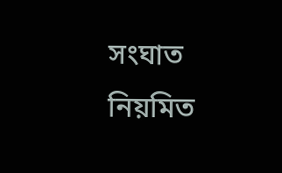সংঘাত নিয়মিত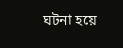ঘটনা হয়ে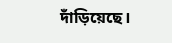দাঁড়িয়েছে।